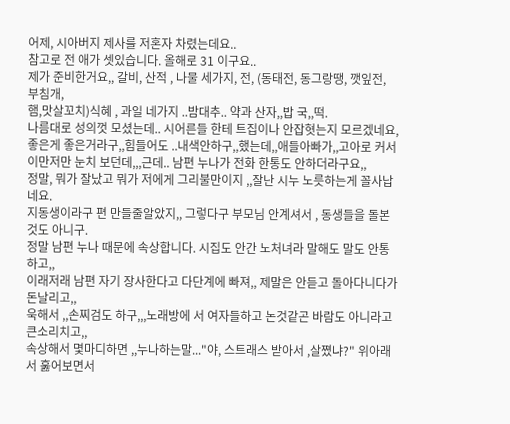어제, 시아버지 제사를 저혼자 차렸는데요..
참고로 전 애가 셋있습니다. 올해로 31 이구요..
제가 준비한거요,, 갈비, 산적 , 나물 세가지, 전, (동태전, 동그랑땡, 깻잎전, 부침개,
햄,맛살꼬치)식혜 , 과일 네가지 ..밤대추.. 약과 산자,,밥 국,,떡.
나름대로 성의껏 모셨는데.. 시어른들 한테 트집이나 안잡혓는지 모르겠네요,
좋은게 좋은거라구,,힘들어도 ..내색안하구,,했는데,,애들아빠가,,고아로 커서
이만저만 눈치 보던데,,,근데.. 남편 누나가 전화 한통도 안하더라구요,,
정말, 뭐가 잘났고 뭐가 저에게 그리불만이지 ,,잘난 시누 노릇하는게 꼴사납네요.
지동생이라구 편 만들줄알았지,, 그렇다구 부모님 안계셔서 , 동생들을 돌본것도 아니구.
정말 남편 누나 때문에 속상합니다. 시집도 안간 노처녀라 말해도 말도 안통하고,,
이래저래 남편 자기 장사한다고 다단계에 빠져,, 제말은 안듣고 돌아다니다가 돈날리고,,
욱해서 ,,손찌검도 하구,,,노래방에 서 여자들하고 논것같곤 바람도 아니라고 큰소리치고,,
속상해서 몇마디하면 ,,누나하는말..."야, 스트래스 받아서 ,살쪘냐?" 위아래서 훓어보면서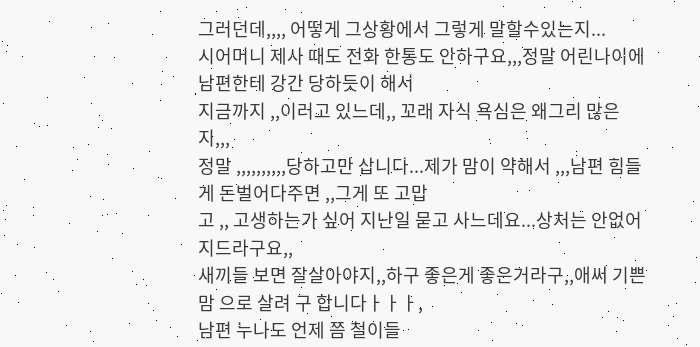그러던데,,,, 어떻게 그상황에서 그렇게 말할수있는지...
시어머니 제사 때도 전화 한통도 안하구요,,,정말 어린나이에 남편한테 강간 당하듯이 해서
지금까지 ,,이러고 있느데,, 꼬래 자식 욕심은 왜그리 많은지,,,
정말 ,,,,,,,,,,당하고만 삽니다...제가 맘이 약해서 ,,,남편 힘들게 돈벌어다주면 ,,그게 또 고맙
고 ,, 고생하는가 싶어 지난일 묻고 사느데요...상처는 안없어 지드라구요,,
새끼들 보면 잘살아야지,,하구 좋은게 좋은거라구,,애써 기쁜맘 으로 살려 구 합니다ㅏㅏㅏ,
남편 누나도 언제 쯤 철이들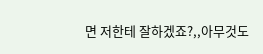면 저한테 잘하겠죠?,,아무것도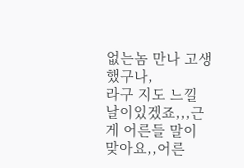없는놈 만나 고생했구나,
라구 지도 느낄 날이있겠죠,,,근게 어른들 말이 맞아요,,어른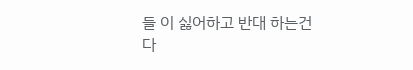들 이 싫어하고 반대 하는건
다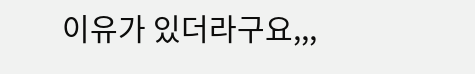이유가 있더라구요,,,